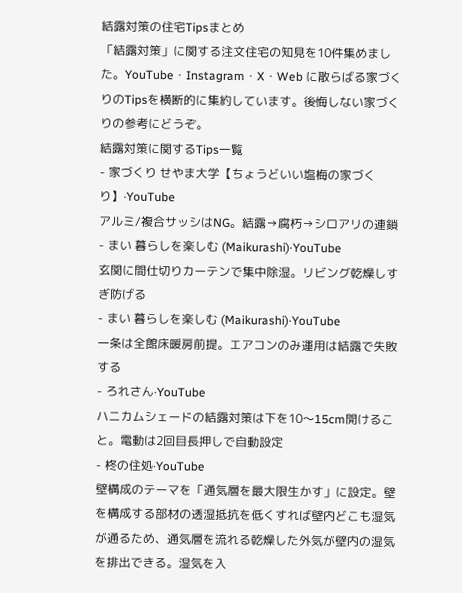結露対策の住宅Tipsまとめ
「結露対策」に関する注文住宅の知見を10件集めました。YouTube・Instagram・X・Web に散らばる家づくりのTipsを横断的に集約しています。後悔しない家づくりの参考にどうぞ。
結露対策に関するTips一覧
- 家づくり せやま大学【ちょうどいい塩梅の家づくり】·YouTube
アルミ/複合サッシはNG。結露→腐朽→シロアリの連鎖
- まい 暮らしを楽しむ (Maikurashi)·YouTube
玄関に間仕切りカーテンで集中除湿。リビング乾燥しすぎ防げる
- まい 暮らしを楽しむ (Maikurashi)·YouTube
一条は全館床暖房前提。エアコンのみ運用は結露で失敗する
- ろれさん·YouTube
ハニカムシェードの結露対策は下を10〜15cm開けること。電動は2回目長押しで自動設定
- 柊の住処·YouTube
壁構成のテーマを「通気層を最大限生かす」に設定。壁を構成する部材の透湿抵抗を低くすれば壁内どこも湿気が通るため、通気層を流れる乾燥した外気が壁内の湿気を排出できる。湿気を入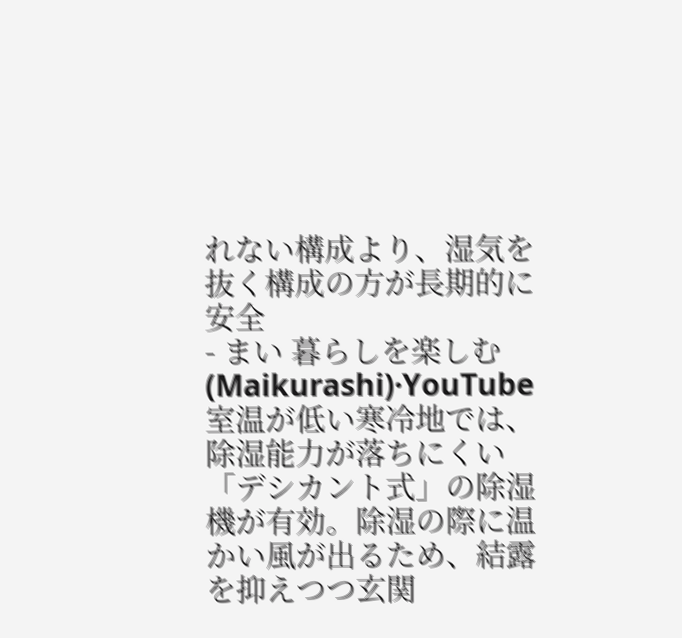れない構成より、湿気を抜く構成の方が長期的に安全
- まい 暮らしを楽しむ (Maikurashi)·YouTube
室温が低い寒冷地では、除湿能力が落ちにくい「デシカント式」の除湿機が有効。除湿の際に温かい風が出るため、結露を抑えつつ玄関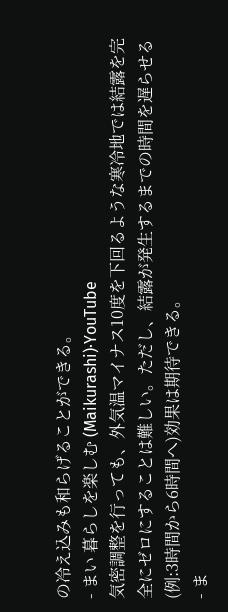の冷え込みも和らげることができる。
- まい 暮らしを楽しむ (Maikurashi)·YouTube
気密調整を行っても、外気温マイナス10度を下回るような寒冷地では結露を完全にゼロにすることは難しい。ただし、結露が発生するまでの時間を遅らせる(例:3時間から6時間へ)効果は期待できる。
- ま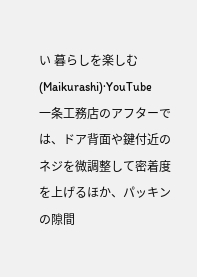い 暮らしを楽しむ (Maikurashi)·YouTube
一条工務店のアフターでは、ドア背面や鍵付近のネジを微調整して密着度を上げるほか、パッキンの隙間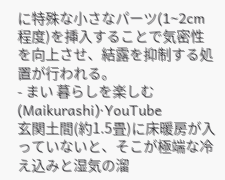に特殊な小さなパーツ(1~2cm程度)を挿入することで気密性を向上させ、結露を抑制する処置が行われる。
- まい 暮らしを楽しむ (Maikurashi)·YouTube
玄関土間(約1.5畳)に床暖房が入っていないと、そこが極端な冷え込みと湿気の溜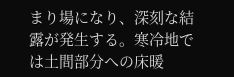まり場になり、深刻な結露が発生する。寒冷地では土間部分への床暖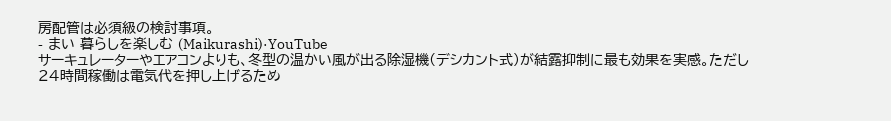房配管は必須級の検討事項。
- まい 暮らしを楽しむ (Maikurashi)·YouTube
サーキュレーターやエアコンよりも、冬型の温かい風が出る除湿機(デシカント式)が結露抑制に最も効果を実感。ただし24時間稼働は電気代を押し上げるため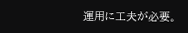運用に工夫が必要。